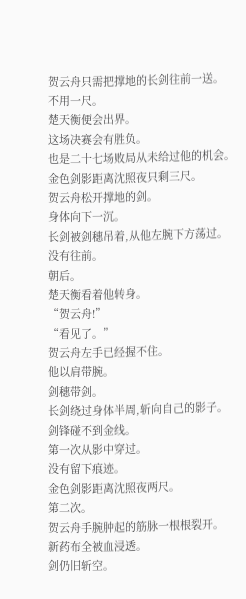贺云舟只需把撑地的长剑往前一送。
不用一尺。
楚天衡便会出界。
这场决赛会有胜负。
也是二十七场败局从未给过他的机会。
金色剑影距离沈照夜只剩三尺。
贺云舟松开撑地的剑。
身体向下一沉。
长剑被剑穗吊着,从他左腕下方荡过。
没有往前。
朝后。
楚天衡看着他转身。
“贺云舟!”
“看见了。”
贺云舟左手已经握不住。
他以肩带腕。
剑穗带剑。
长剑绕过身体半周,斩向自己的影子。
剑锋碰不到金线。
第一次从影中穿过。
没有留下痕迹。
金色剑影距离沈照夜两尺。
第二次。
贺云舟手腕肿起的筋脉一根根裂开。
新药布全被血浸透。
剑仍旧斩空。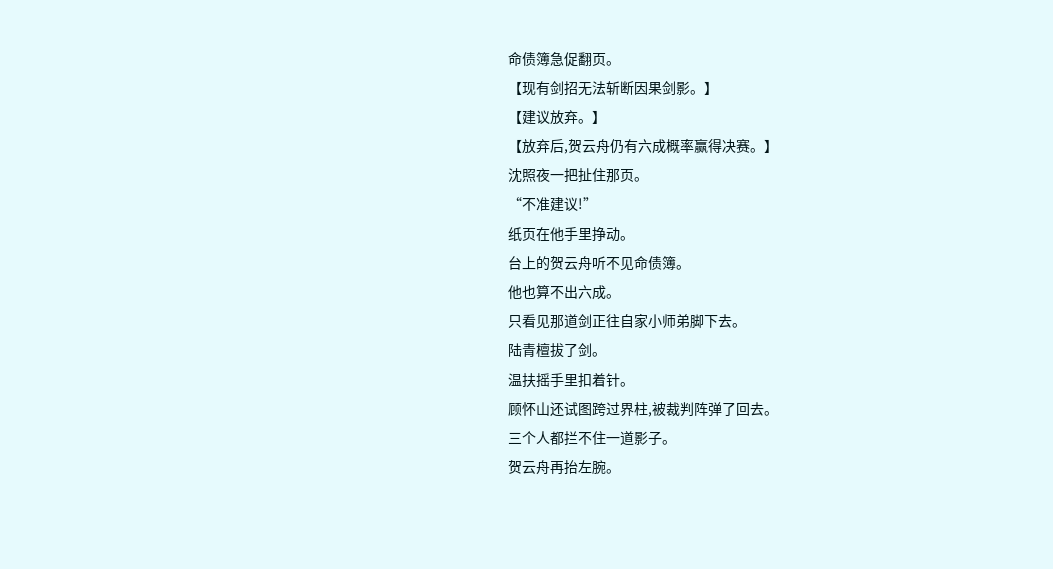命债簿急促翻页。
【现有剑招无法斩断因果剑影。】
【建议放弃。】
【放弃后,贺云舟仍有六成概率赢得决赛。】
沈照夜一把扯住那页。
“不准建议!”
纸页在他手里挣动。
台上的贺云舟听不见命债簿。
他也算不出六成。
只看见那道剑正往自家小师弟脚下去。
陆青檀拔了剑。
温扶摇手里扣着针。
顾怀山还试图跨过界柱,被裁判阵弹了回去。
三个人都拦不住一道影子。
贺云舟再抬左腕。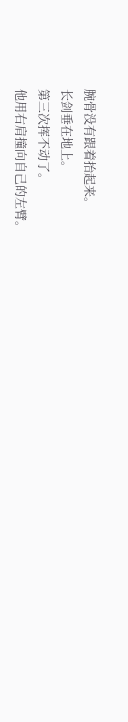腕骨没有跟着抬起来。
长剑垂在地上。
第三次挥不动了。
他用右肩撞向自己的左臂。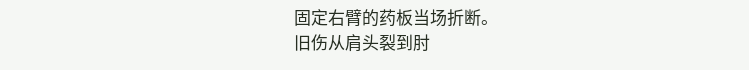固定右臂的药板当场折断。
旧伤从肩头裂到肘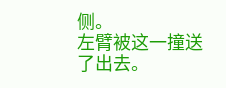侧。
左臂被这一撞送了出去。